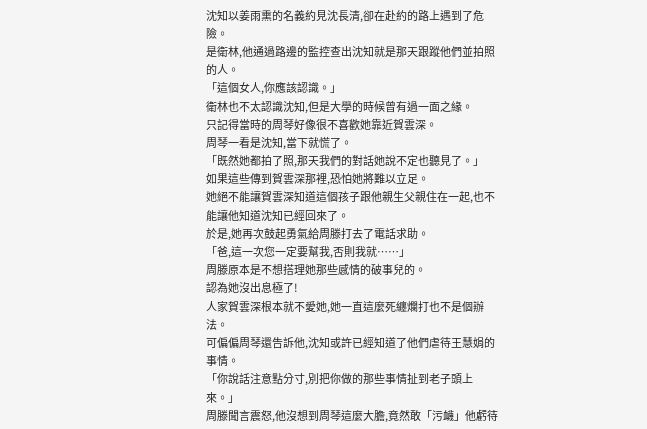沈知以姜雨熏的名義約見沈長清,卻在赴約的路上遇到了危險。
是衛林,他通過路邊的監控查出沈知就是那天跟蹤他們並拍照的人。
「這個女人,你應該認識。」
衛林也不太認識沈知,但是大學的時候曾有過一面之緣。
只記得當時的周琴好像很不喜歡她靠近賀雲深。
周琴一看是沈知,當下就慌了。
「既然她都拍了照,那天我們的對話她說不定也聽見了。」
如果這些傳到賀雲深那裡,恐怕她將難以立足。
她絕不能讓賀雲深知道這個孩子跟他親生父親住在一起,也不能讓他知道沈知已經回來了。
於是,她再次鼓起勇氣給周滕打去了電話求助。
「爸,這一次您一定要幫我,否則我就……」
周滕原本是不想搭理她那些感情的破事兒的。
認為她沒出息極了!
人家賀雲深根本就不愛她,她一直這麼死纏爛打也不是個辦法。
可偏偏周琴還告訴他,沈知或許已經知道了他們虐待王慧娟的事情。
「你說話注意點分寸,別把你做的那些事情扯到老子頭上來。」
周滕聞言震怒,他沒想到周琴這麼大膽,竟然敢「污衊」他虧待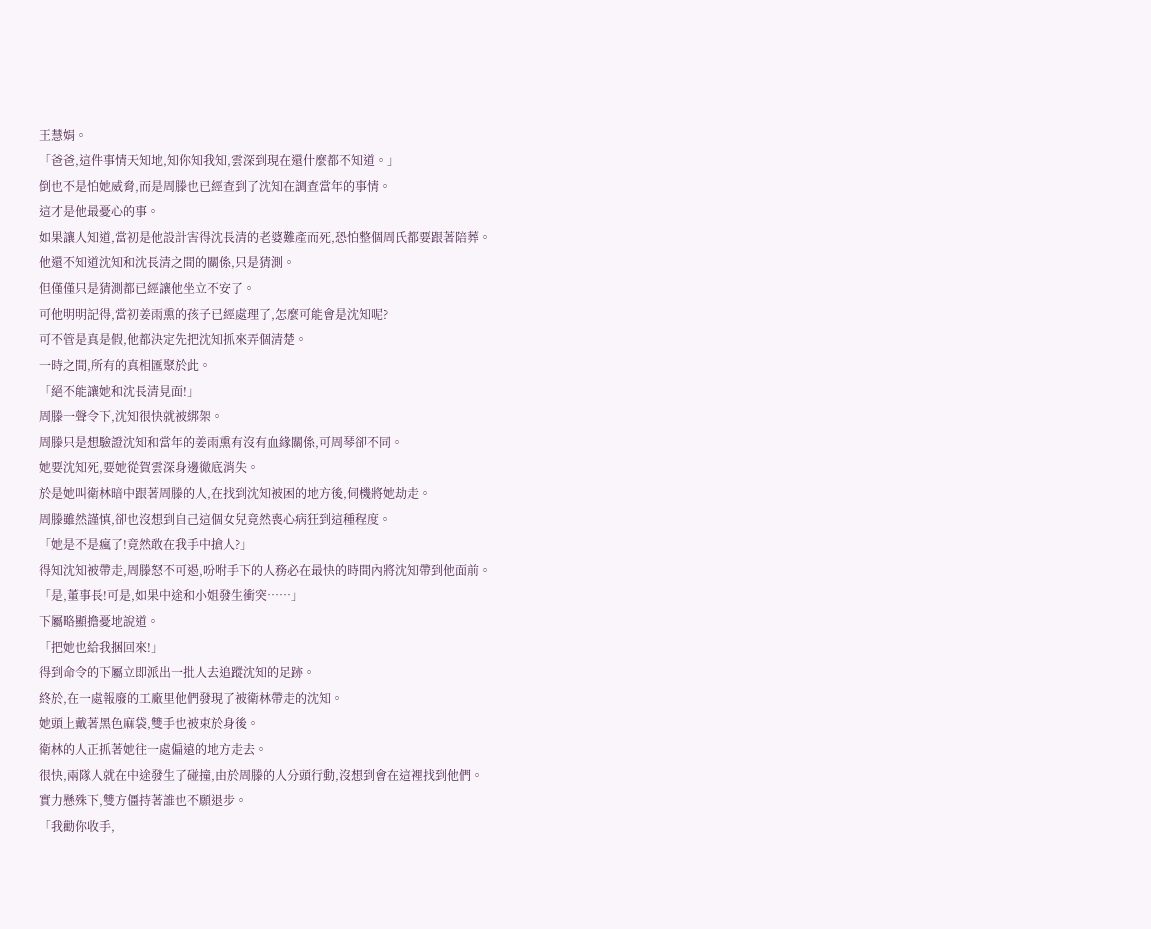王慧娟。
「爸爸,這件事情天知地,知你知我知,雲深到現在還什麼都不知道。」
倒也不是怕她威脅,而是周滕也已經查到了沈知在調查當年的事情。
這才是他最憂心的事。
如果讓人知道,當初是他設計害得沈長清的老婆難產而死,恐怕整個周氏都要跟著陪葬。
他還不知道沈知和沈長清之間的關係,只是猜測。
但僅僅只是猜測都已經讓他坐立不安了。
可他明明記得,當初姜雨熏的孩子已經處理了,怎麼可能會是沈知呢?
可不管是真是假,他都決定先把沈知抓來弄個清楚。
一時之間,所有的真相匯聚於此。
「絕不能讓她和沈長清見面!」
周滕一聲令下,沈知很快就被綁架。
周滕只是想驗證沈知和當年的姜雨熏有沒有血緣關係,可周琴卻不同。
她要沈知死,要她從賀雲深身邊徹底消失。
於是她叫衛林暗中跟著周滕的人,在找到沈知被困的地方後,伺機將她劫走。
周滕雖然謹慎,卻也沒想到自己這個女兒竟然喪心病狂到這種程度。
「她是不是瘋了!竟然敢在我手中搶人?」
得知沈知被帶走,周滕怒不可遏,吩咐手下的人務必在最快的時間內將沈知帶到他面前。
「是,董事長!可是,如果中途和小姐發生衝突……」
下屬略顯擔憂地說道。
「把她也給我捆回來!」
得到命令的下屬立即派出一批人去追蹤沈知的足跡。
終於,在一處報廢的工廠里他們發現了被衛林帶走的沈知。
她頭上戴著黑色麻袋,雙手也被束於身後。
衛林的人正抓著她往一處偏遠的地方走去。
很快,兩隊人就在中途發生了碰撞,由於周滕的人分頭行動,沒想到會在這裡找到他們。
實力懸殊下,雙方僵持著誰也不願退步。
「我勸你收手,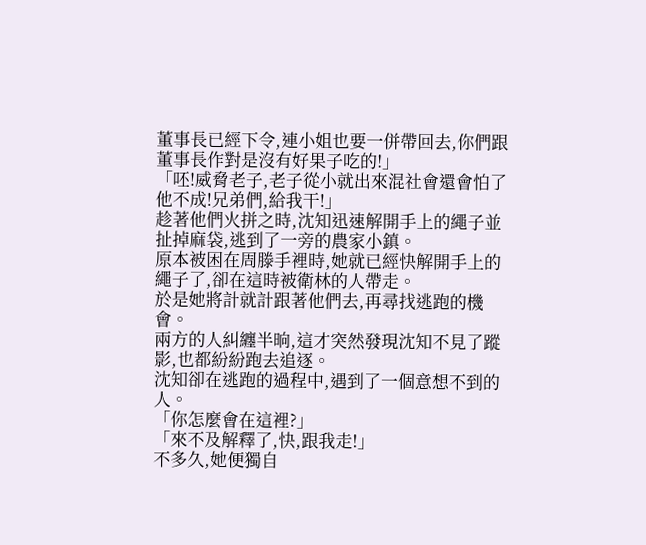董事長已經下令,連小姐也要一併帶回去,你們跟董事長作對是沒有好果子吃的!」
「呸!威脅老子,老子從小就出來混社會還會怕了他不成!兄弟們,給我干!」
趁著他們火拼之時,沈知迅速解開手上的繩子並扯掉麻袋,逃到了一旁的農家小鎮。
原本被困在周滕手裡時,她就已經快解開手上的繩子了,卻在這時被衛林的人帶走。
於是她將計就計跟著他們去,再尋找逃跑的機會。
兩方的人糾纏半晌,這才突然發現沈知不見了蹤影,也都紛紛跑去追逐。
沈知卻在逃跑的過程中,遇到了一個意想不到的人。
「你怎麼會在這裡?」
「來不及解釋了,快,跟我走!」
不多久,她便獨自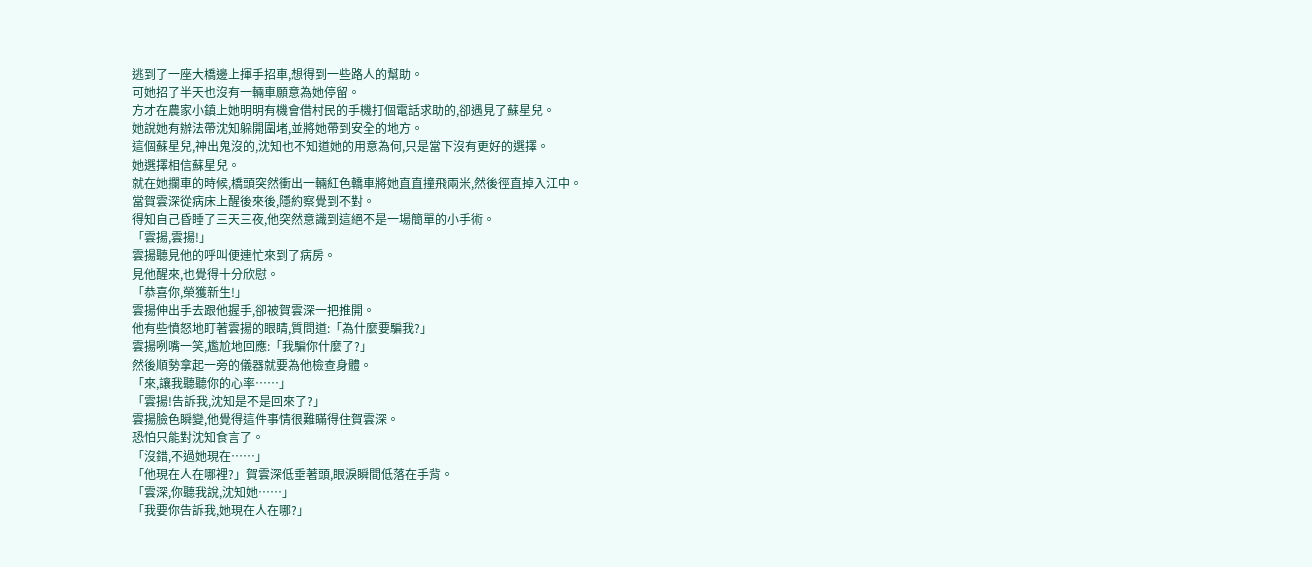逃到了一座大橋邊上揮手招車,想得到一些路人的幫助。
可她招了半天也沒有一輛車願意為她停留。
方才在農家小鎮上她明明有機會借村民的手機打個電話求助的,卻遇見了蘇星兒。
她說她有辦法帶沈知躲開圍堵,並將她帶到安全的地方。
這個蘇星兒,神出鬼沒的,沈知也不知道她的用意為何,只是當下沒有更好的選擇。
她選擇相信蘇星兒。
就在她攔車的時候,橋頭突然衝出一輛紅色轎車將她直直撞飛兩米,然後徑直掉入江中。
當賀雲深從病床上醒後來後,隱約察覺到不對。
得知自己昏睡了三天三夜,他突然意識到這絕不是一場簡單的小手術。
「雲揚,雲揚!」
雲揚聽見他的呼叫便連忙來到了病房。
見他醒來,也覺得十分欣慰。
「恭喜你,榮獲新生!」
雲揚伸出手去跟他握手,卻被賀雲深一把推開。
他有些憤怒地盯著雲揚的眼睛,質問道:「為什麼要騙我?」
雲揚咧嘴一笑,尷尬地回應:「我騙你什麼了?」
然後順勢拿起一旁的儀器就要為他檢查身體。
「來,讓我聽聽你的心率……」
「雲揚!告訴我,沈知是不是回來了?」
雲揚臉色瞬變,他覺得這件事情很難瞞得住賀雲深。
恐怕只能對沈知食言了。
「沒錯,不過她現在……」
「他現在人在哪裡?」賀雲深低垂著頭,眼淚瞬間低落在手背。
「雲深,你聽我說,沈知她……」
「我要你告訴我,她現在人在哪?」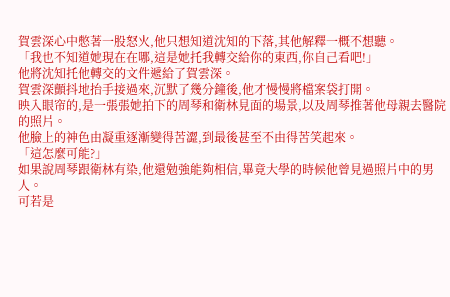賀雲深心中憋著一股怒火,他只想知道沈知的下落,其他解釋一概不想聽。
「我也不知道她現在在哪,這是她托我轉交給你的東西,你自己看吧!」
他將沈知托他轉交的文件遞給了賀雲深。
賀雲深顫抖地抬手接過來,沉默了幾分鐘後,他才慢慢將檔案袋打開。
映入眼帘的,是一張張她拍下的周琴和衛林見面的場景,以及周琴推著他母親去醫院的照片。
他臉上的神色由凝重逐漸變得苦澀,到最後甚至不由得苦笑起來。
「這怎麼可能?」
如果說周琴跟衛林有染,他還勉強能夠相信,畢竟大學的時候他曾見過照片中的男人。
可若是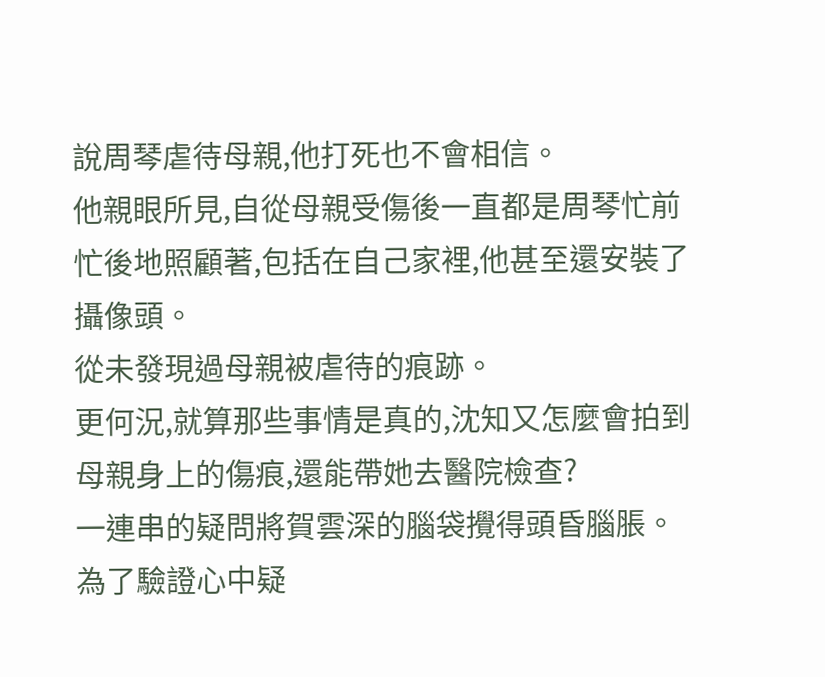說周琴虐待母親,他打死也不會相信。
他親眼所見,自從母親受傷後一直都是周琴忙前忙後地照顧著,包括在自己家裡,他甚至還安裝了攝像頭。
從未發現過母親被虐待的痕跡。
更何況,就算那些事情是真的,沈知又怎麼會拍到母親身上的傷痕,還能帶她去醫院檢查?
一連串的疑問將賀雲深的腦袋攪得頭昏腦脹。
為了驗證心中疑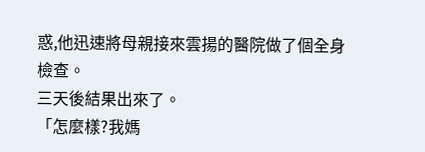惑,他迅速將母親接來雲揚的醫院做了個全身檢查。
三天後結果出來了。
「怎麼樣?我媽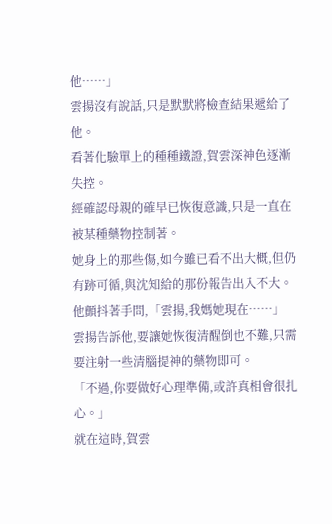他……」
雲揚沒有說話,只是默默將檢查結果遞給了他。
看著化驗單上的種種鐵證,賀雲深神色逐漸失控。
經確認母親的確早已恢復意識,只是一直在被某種藥物控制著。
她身上的那些傷,如今雖已看不出大概,但仍有跡可循,與沈知給的那份報告出入不大。
他顫抖著手問,「雲揚,我媽她現在……」
雲揚告訴他,要讓她恢復清醒倒也不難,只需要注射一些清腦提神的藥物即可。
「不過,你要做好心理準備,或許真相會很扎心。」
就在這時,賀雲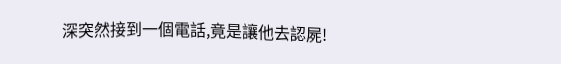深突然接到一個電話,竟是讓他去認屍!